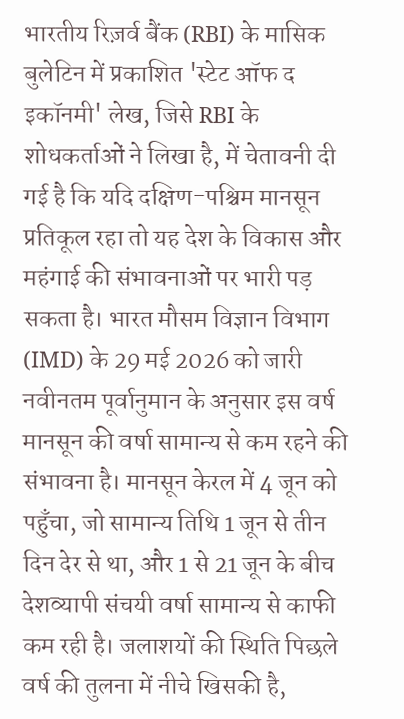भारतीय रिज़र्व बैंक (RBI) के मासिक बुलेटिन में प्रकाशित 'स्टेट ऑफ द इकॉनमी' लेख, जिसे RBI के शोधकर्ताओं ने लिखा है, में चेतावनी दी गई है कि यदि दक्षिण-पश्चिम मानसून प्रतिकूल रहा तो यह देश के विकास और महंगाई की संभावनाओं पर भारी पड़ सकता है। भारत मौसम विज्ञान विभाग (IMD) के 29 मई 2026 को जारी नवीनतम पूर्वानुमान के अनुसार इस वर्ष मानसून की वर्षा सामान्य से कम रहने की संभावना है। मानसून केरल में 4 जून को पहुँचा, जो सामान्य तिथि 1 जून से तीन दिन देर से था, और 1 से 21 जून के बीच देशव्यापी संचयी वर्षा सामान्य से काफी कम रही है। जलाशयों की स्थिति पिछले वर्ष की तुलना में नीचे खिसकी है,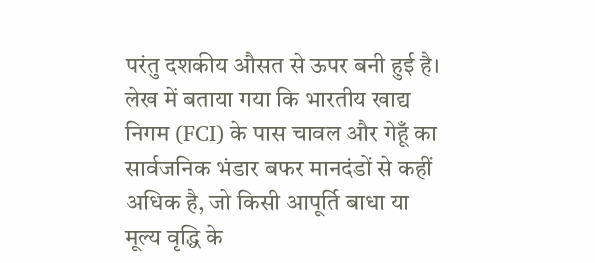परंतु दशकीय औसत से ऊपर बनी हुई है। लेख में बताया गया कि भारतीय खाद्य निगम (FCI) के पास चावल और गेहूँ का सार्वजनिक भंडार बफर मानदंडों से कहीं अधिक है, जो किसी आपूर्ति बाधा या मूल्य वृद्धि के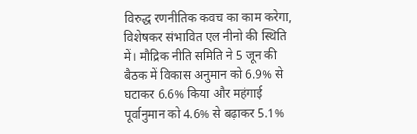विरुद्ध रणनीतिक कवच का काम करेगा, विशेषकर संभावित एल नीनो की स्थिति में। मौद्रिक नीति समिति ने 5 जून की बैठक में विकास अनुमान को 6.9% से घटाकर 6.6% किया और महंगाई पूर्वानुमान को 4.6% से बढ़ाकर 5.1%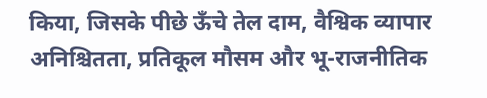किया, जिसके पीछे ऊँचे तेल दाम, वैश्विक व्यापार अनिश्चितता, प्रतिकूल मौसम और भू-राजनीतिक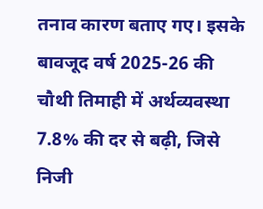तनाव कारण बताए गए। इसके बावजूद वर्ष 2025-26 की चौथी तिमाही में अर्थव्यवस्था 7.8% की दर से बढ़ी, जिसे निजी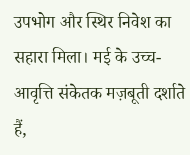उपभोग और स्थिर निवेश का सहारा मिला। मई के उच्च-आवृत्ति संकेतक मज़बूती दर्शाते हैं,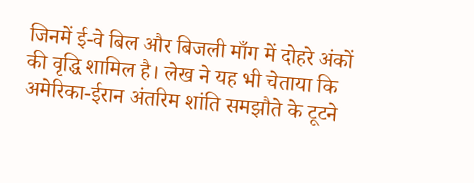जिनमें ई-वे बिल और बिजली माँग में दोहरे अंकों की वृद्धि शामिल है। लेख ने यह भी चेताया कि अमेरिका-ईरान अंतरिम शांति समझौते के टूटने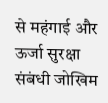से महंगाई और ऊर्जा सुरक्षा संबंधी जोखिम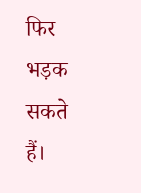फिर भड़क सकते हैं।